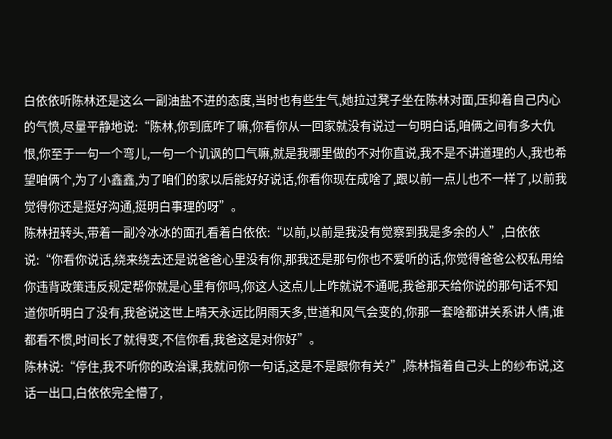白依依听陈林还是这么一副油盐不进的态度,当时也有些生气,她拉过凳子坐在陈林对面,压抑着自己内心的气愤,尽量平静地说:“陈林,你到底咋了嘛,你看你从一回家就没有说过一句明白话,咱俩之间有多大仇恨,你至于一句一个弯儿,一句一个讥讽的口气嘛,就是我哪里做的不对你直说,我不是不讲道理的人,我也希望咱俩个,为了小鑫鑫,为了咱们的家以后能好好说话,你看你现在成啥了,跟以前一点儿也不一样了,以前我觉得你还是挺好沟通,挺明白事理的呀”。
陈林扭转头,带着一副冷冰冰的面孔看着白依依:“以前,以前是我没有觉察到我是多余的人”,白依依说:“你看你说话,绕来绕去还是说爸爸心里没有你,那我还是那句你也不爱听的话,你觉得爸爸公权私用给你违背政策违反规定帮你就是心里有你吗,你这人这点儿上咋就说不通呢,我爸那天给你说的那句话不知道你听明白了没有,我爸说这世上晴天永远比阴雨天多,世道和风气会变的,你那一套啥都讲关系讲人情,谁都看不惯,时间长了就得变,不信你看,我爸这是对你好”。
陈林说:“停住,我不听你的政治课,我就问你一句话,这是不是跟你有关?”,陈林指着自己头上的纱布说,这话一出口,白依依完全懵了,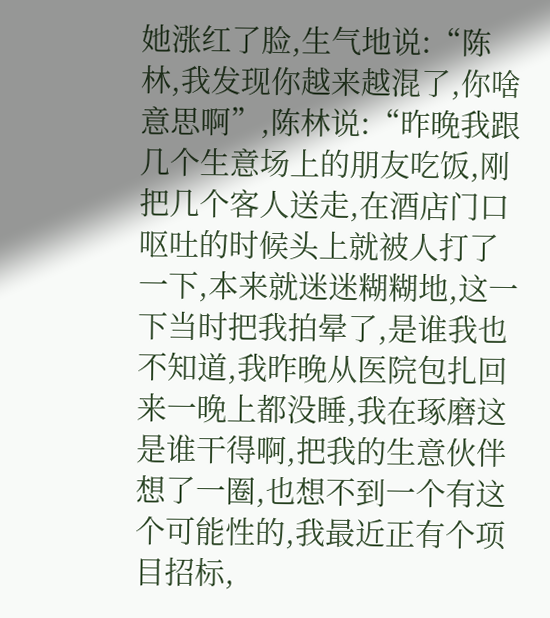她涨红了脸,生气地说:“陈林,我发现你越来越混了,你啥意思啊”,陈林说:“昨晚我跟几个生意场上的朋友吃饭,刚把几个客人送走,在酒店门口呕吐的时候头上就被人打了一下,本来就迷迷糊糊地,这一下当时把我拍晕了,是谁我也不知道,我昨晚从医院包扎回来一晚上都没睡,我在琢磨这是谁干得啊,把我的生意伙伴想了一圈,也想不到一个有这个可能性的,我最近正有个项目招标,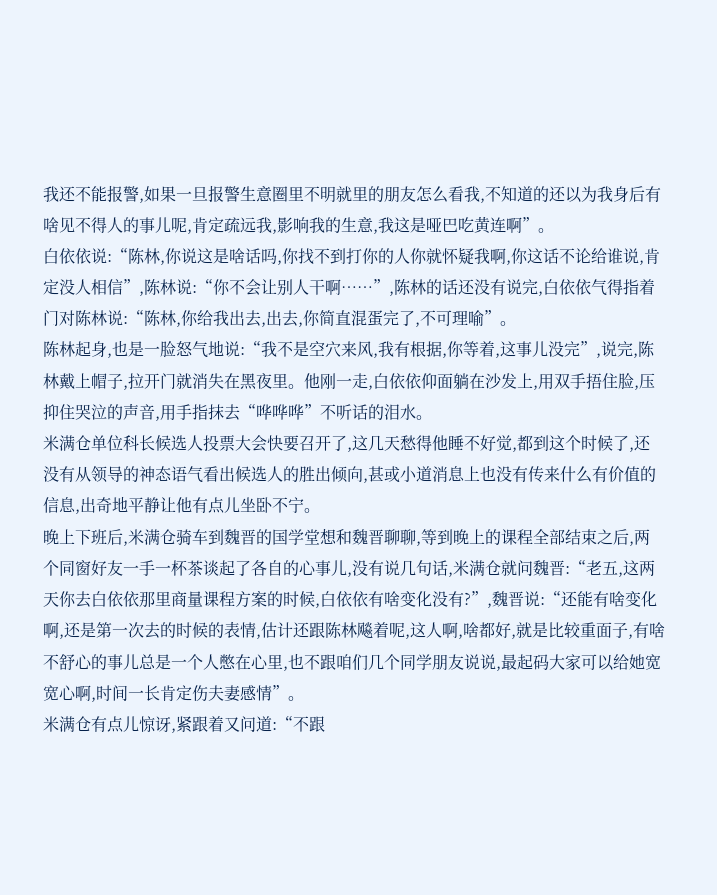我还不能报警,如果一旦报警生意圈里不明就里的朋友怎么看我,不知道的还以为我身后有啥见不得人的事儿呢,肯定疏远我,影响我的生意,我这是哑巴吃黄连啊”。
白依依说:“陈林,你说这是啥话吗,你找不到打你的人你就怀疑我啊,你这话不论给谁说,肯定没人相信”,陈林说:“你不会让别人干啊……”,陈林的话还没有说完,白依依气得指着门对陈林说:“陈林,你给我出去,出去,你简直混蛋完了,不可理喻”。
陈林起身,也是一脸怒气地说:“我不是空穴来风,我有根据,你等着,这事儿没完”,说完,陈林戴上帽子,拉开门就消失在黑夜里。他刚一走,白依依仰面躺在沙发上,用双手捂住脸,压抑住哭泣的声音,用手指抹去“哗哗哗”不听话的泪水。
米满仓单位科长候选人投票大会快要召开了,这几天愁得他睡不好觉,都到这个时候了,还没有从领导的神态语气看出候选人的胜出倾向,甚或小道消息上也没有传来什么有价值的信息,出奇地平静让他有点儿坐卧不宁。
晚上下班后,米满仓骑车到魏晋的国学堂想和魏晋聊聊,等到晚上的课程全部结束之后,两个同窗好友一手一杯茶谈起了各自的心事儿,没有说几句话,米满仓就问魏晋:“老五,这两天你去白依依那里商量课程方案的时候,白依依有啥变化没有?”,魏晋说:“还能有啥变化啊,还是第一次去的时候的表情,估计还跟陈林飚着呢,这人啊,啥都好,就是比较重面子,有啥不舒心的事儿总是一个人憋在心里,也不跟咱们几个同学朋友说说,最起码大家可以给她宽宽心啊,时间一长肯定伤夫妻感情”。
米满仓有点儿惊讶,紧跟着又问道:“不跟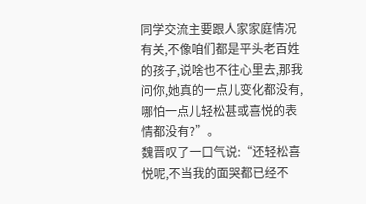同学交流主要跟人家家庭情况有关,不像咱们都是平头老百姓的孩子,说啥也不往心里去,那我问你,她真的一点儿变化都没有,哪怕一点儿轻松甚或喜悦的表情都没有?”。
魏晋叹了一口气说:“还轻松喜悦呢,不当我的面哭都已经不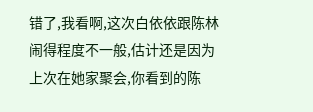错了,我看啊,这次白依依跟陈林闹得程度不一般,估计还是因为上次在她家聚会,你看到的陈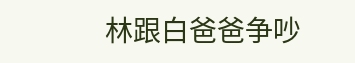林跟白爸爸争吵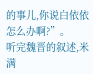的事儿,你说白依依怎么办啊?”。
听完魏晋的叙述,米满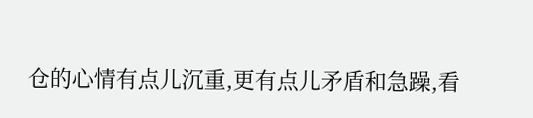仓的心情有点儿沉重,更有点儿矛盾和急躁,看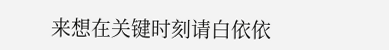来想在关键时刻请白依依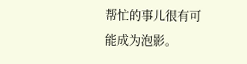帮忙的事儿很有可能成为泡影。